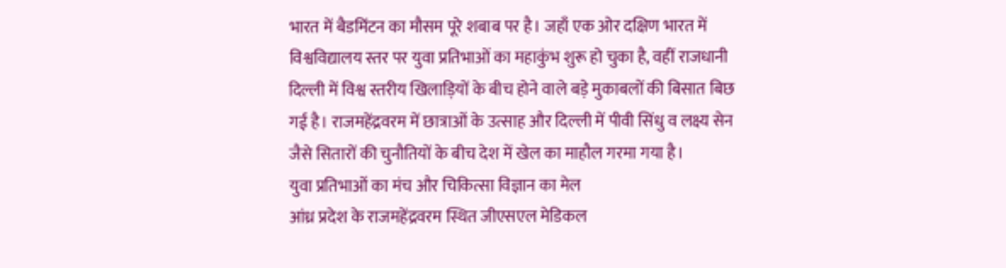भारत में बैडमिंटन का मौसम पूरे शबाब पर है। जहाँ एक ओर दक्षिण भारत में विश्वविद्यालय स्तर पर युवा प्रतिभाओं का महाकुंभ शुरू हो चुका है, वहीं राजधानी दिल्ली में विश्व स्तरीय खिलाड़ियों के बीच होने वाले बड़े मुकाबलों की बिसात बिछ गई है। राजमहेंद्रवरम में छात्राओं के उत्साह और दिल्ली में पीवी सिंधु व लक्ष्य सेन जैसे सितारों की चुनौतियों के बीच देश में खेल का माहौल गरमा गया है।
युवा प्रतिभाओं का मंच और चिकित्सा विज्ञान का मेल
आंध्र प्रदेश के राजमहेंद्रवरम स्थित जीएसएल मेडिकल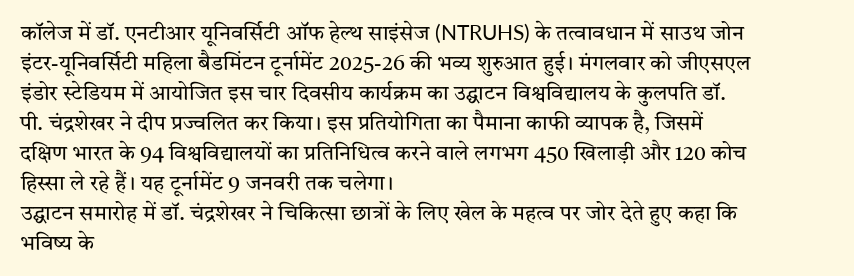कॉलेज में डॉ. एनटीआर यूनिवर्सिटी ऑफ हेल्थ साइंसेज (NTRUHS) के तत्वावधान में साउथ जोन इंटर-यूनिवर्सिटी महिला बैडमिंटन टूर्नामेंट 2025-26 की भव्य शुरुआत हुई। मंगलवार को जीएसएल इंडोर स्टेडियम में आयोजित इस चार दिवसीय कार्यक्रम का उद्घाटन विश्वविद्यालय के कुलपति डॉ. पी. चंद्रशेखर ने दीप प्रज्वलित कर किया। इस प्रतियोगिता का पैमाना काफी व्यापक है, जिसमें दक्षिण भारत के 94 विश्वविद्यालयों का प्रतिनिधित्व करने वाले लगभग 450 खिलाड़ी और 120 कोच हिस्सा ले रहे हैं। यह टूर्नामेंट 9 जनवरी तक चलेगा।
उद्घाटन समारोह में डॉ. चंद्रशेखर ने चिकित्सा छात्रों के लिए खेल के महत्व पर जोर देते हुए कहा कि भविष्य के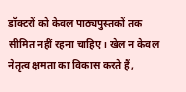डॉक्टरों को केवल पाठ्यपुस्तकों तक सीमित नहीं रहना चाहिए। खेल न केवल नेतृत्व क्षमता का विकास करते हैं,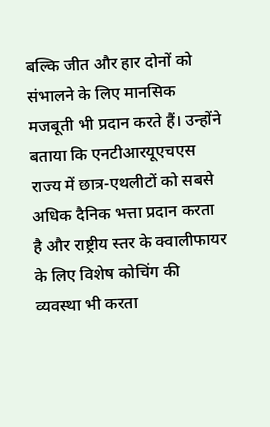बल्कि जीत और हार दोनों को संभालने के लिए मानसिक मजबूती भी प्रदान करते हैं। उन्होंने बताया कि एनटीआरयूएचएस राज्य में छात्र-एथलीटों को सबसे अधिक दैनिक भत्ता प्रदान करता है और राष्ट्रीय स्तर के क्वालीफायर के लिए विशेष कोचिंग की व्यवस्था भी करता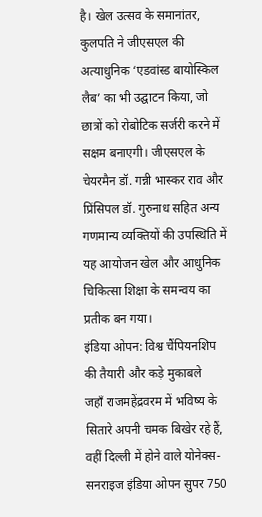है। खेल उत्सव के समानांतर, कुलपति ने जीएसएल की अत्याधुनिक ‘एडवांस्ड बायोस्किल लैब’ का भी उद्घाटन किया, जो छात्रों को रोबोटिक सर्जरी करने में सक्षम बनाएगी। जीएसएल के चेयरमैन डॉ. गन्नी भास्कर राव और प्रिंसिपल डॉ. गुरुनाध सहित अन्य गणमान्य व्यक्तियों की उपस्थिति में यह आयोजन खेल और आधुनिक चिकित्सा शिक्षा के समन्वय का प्रतीक बन गया।
इंडिया ओपन: विश्व चैंपियनशिप की तैयारी और कड़े मुकाबले
जहाँ राजमहेंद्रवरम में भविष्य के सितारे अपनी चमक बिखेर रहे हैं, वहीं दिल्ली में होने वाले योनेक्स-सनराइज इंडिया ओपन सुपर 750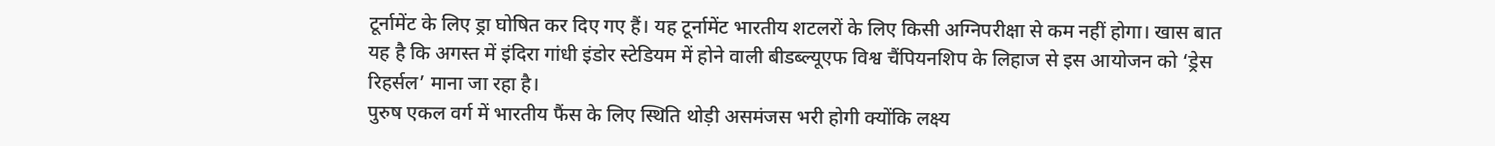टूर्नामेंट के लिए ड्रा घोषित कर दिए गए हैं। यह टूर्नामेंट भारतीय शटलरों के लिए किसी अग्निपरीक्षा से कम नहीं होगा। खास बात यह है कि अगस्त में इंदिरा गांधी इंडोर स्टेडियम में होने वाली बीडब्ल्यूएफ विश्व चैंपियनशिप के लिहाज से इस आयोजन को ‘ड्रेस रिहर्सल’ माना जा रहा है।
पुरुष एकल वर्ग में भारतीय फैंस के लिए स्थिति थोड़ी असमंजस भरी होगी क्योंकि लक्ष्य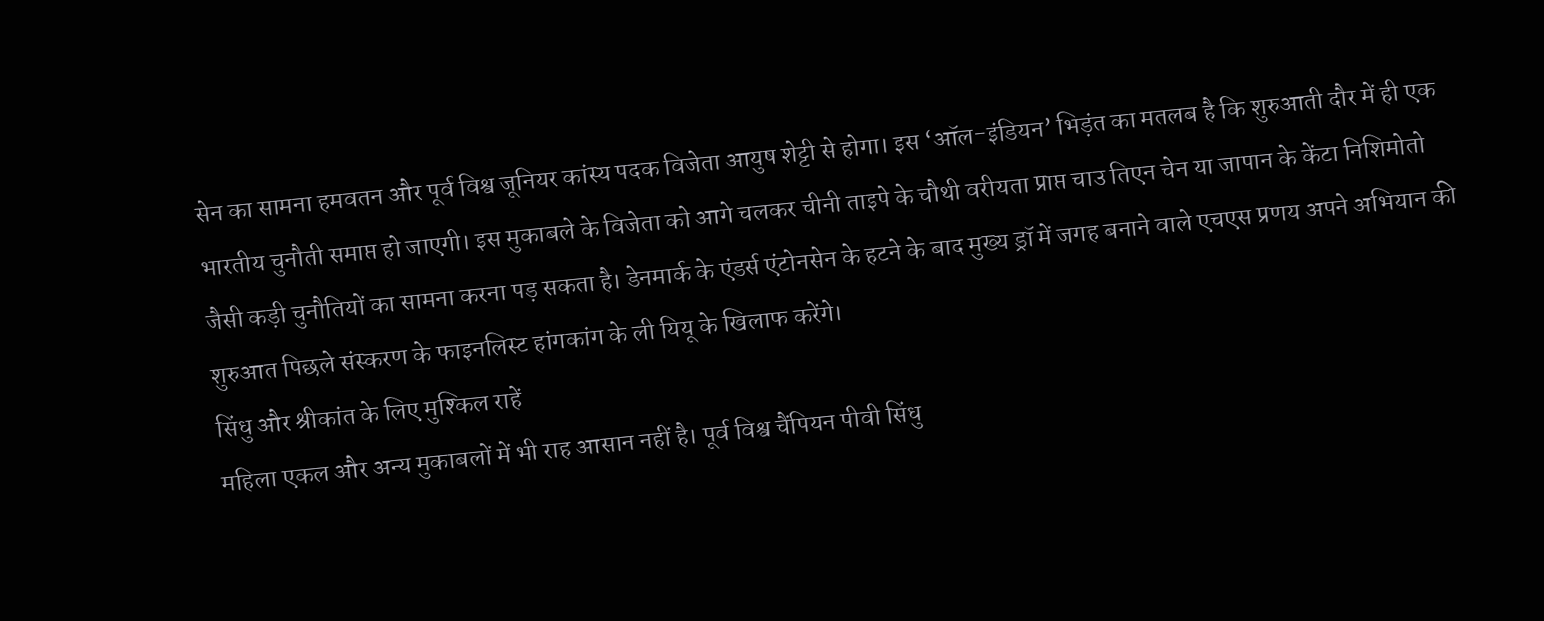सेन का सामना हमवतन और पूर्व विश्व जूनियर कांस्य पदक विजेता आयुष शेट्टी से होगा। इस ‘ऑल-इंडियन’ भिड़ंत का मतलब है कि शुरुआती दौर में ही एक भारतीय चुनौती समाप्त हो जाएगी। इस मुकाबले के विजेता को आगे चलकर चीनी ताइपे के चौथी वरीयता प्राप्त चाउ तिएन चेन या जापान के केंटा निशिमोतो जैसी कड़ी चुनौतियों का सामना करना पड़ सकता है। डेनमार्क के एंडर्स एंटोनसेन के हटने के बाद मुख्य ड्रॉ में जगह बनाने वाले एचएस प्रणय अपने अभियान की शुरुआत पिछले संस्करण के फाइनलिस्ट हांगकांग के ली यियू के खिलाफ करेंगे।
सिंधु और श्रीकांत के लिए मुश्किल राहें
महिला एकल और अन्य मुकाबलों में भी राह आसान नहीं है। पूर्व विश्व चैंपियन पीवी सिंधु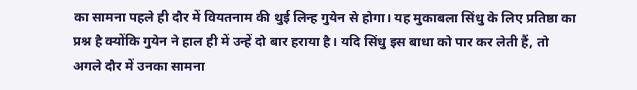का सामना पहले ही दौर में वियतनाम की थुई लिन्ह गुयेन से होगा। यह मुकाबला सिंधु के लिए प्रतिष्ठा का प्रश्न है क्योंकि गुयेन ने हाल ही में उन्हें दो बार हराया है। यदि सिंधु इस बाधा को पार कर लेती हैं, तो अगले दौर में उनका सामना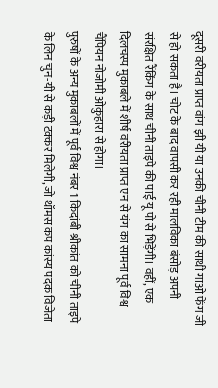दूसरी वरीयता प्राप्त वांग झी यी या उनकी चीनी टीम की साथी गाओ फेंग जी से हो सकता है। चोट के बाद वापसी कर रही मालविका बंसोड़ अपनी संरक्षित रैंकिंग के साथ चीनी ताइपे की पाई यू पो से भिड़ेंगी। वहीं, एक दिलचस्प मुकाबले में शीर्ष वरीयता प्राप्त एन से यंग का सामना पूर्व विश्व चैंपियन नोजोमी ओकुहारा से होगा।
पुरुषों के अन्य मुकाबलों में पूर्व विश्व नंबर 1 किदांबी श्रीकांत को चीनी ताइपे के लिन चुन-यी से कड़ी टक्कर मिलेगी, जो थॉमस कप कांस्य पदक विजेता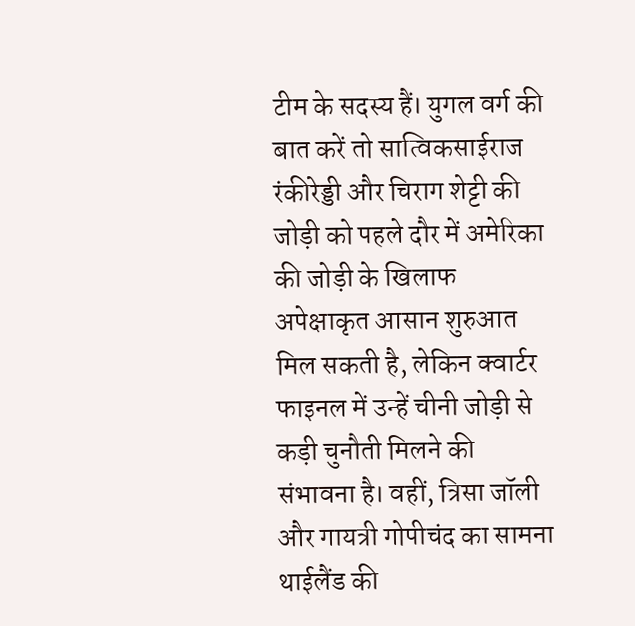टीम के सदस्य हैं। युगल वर्ग की बात करें तो सात्विकसाईराज रंकीरेड्डी और चिराग शेट्टी की जोड़ी को पहले दौर में अमेरिका की जोड़ी के खिलाफ अपेक्षाकृत आसान शुरुआत मिल सकती है, लेकिन क्वार्टर फाइनल में उन्हें चीनी जोड़ी से कड़ी चुनौती मिलने की संभावना है। वहीं, त्रिसा जॉली और गायत्री गोपीचंद का सामना थाईलैंड की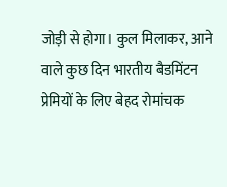जोड़ी से होगा। कुल मिलाकर, आने वाले कुछ दिन भारतीय बैडमिंटन प्रेमियों के लिए बेहद रोमांचक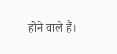होने वाले हैं।